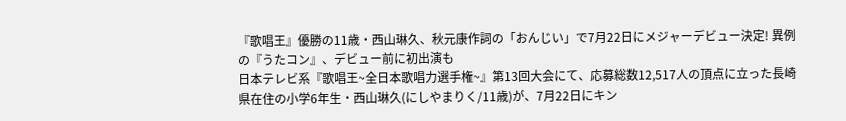『歌唱王』優勝の11歳・西山琳久、秋元康作詞の「おんじい」で7月22日にメジャーデビュー決定! 異例の『うたコン』、デビュー前に初出演も
日本テレビ系『歌唱王~全日本歌唱力選手権~』第13回大会にて、応募総数12,517人の頂点に立った長崎県在住の小学6年生・西山琳久(にしやまりく/11歳)が、7月22日にキン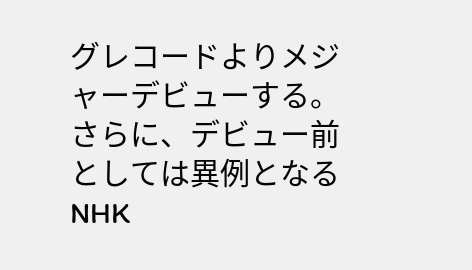グレコードよりメジャーデビューする。さらに、デビュー前としては異例となるNHK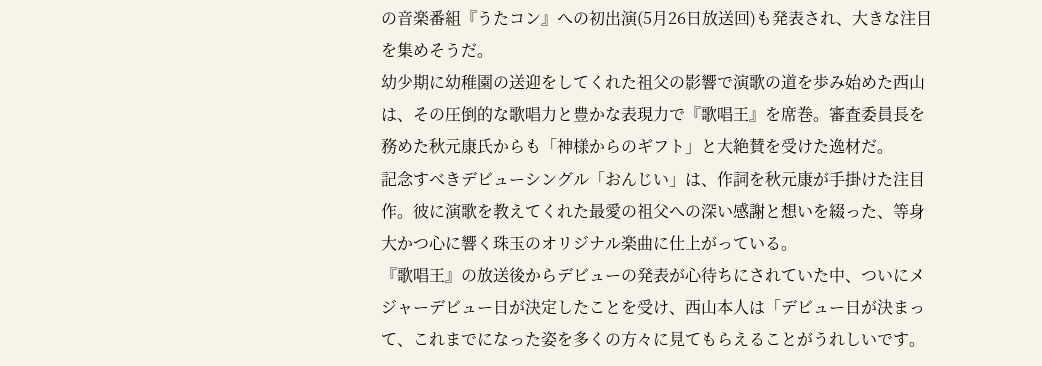の音楽番組『うたコン』への初出演(5月26日放送回)も発表され、大きな注目を集めそうだ。
幼少期に幼稚園の送迎をしてくれた祖父の影響で演歌の道を歩み始めた西山は、その圧倒的な歌唱力と豊かな表現力で『歌唱王』を席巻。審査委員長を務めた秋元康氏からも「神様からのギフト」と大絶賛を受けた逸材だ。
記念すべきデビューシングル「おんじい」は、作詞を秋元康が手掛けた注目作。彼に演歌を教えてくれた最愛の祖父への深い感謝と想いを綴った、等身大かつ心に響く珠玉のオリジナル楽曲に仕上がっている。
『歌唱王』の放送後からデビューの発表が心待ちにされていた中、ついにメジャーデビュー日が決定したことを受け、西山本人は「デビュー日が決まって、これまでになった姿を多くの方々に見てもらえることがうれしいです。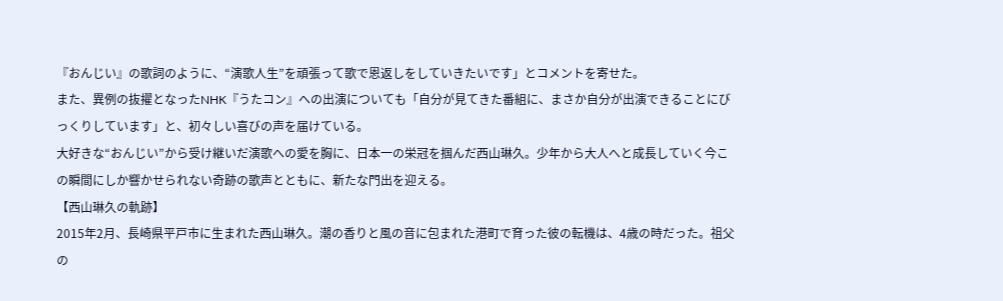『おんじい』の歌詞のように、“演歌人生”を頑張って歌で恩返しをしていきたいです」とコメントを寄せた。
また、異例の抜擢となったNHK『うたコン』への出演についても「自分が見てきた番組に、まさか自分が出演できることにびっくりしています」と、初々しい喜びの声を届けている。
大好きな“おんじい”から受け継いだ演歌への愛を胸に、日本一の栄冠を掴んだ西山琳久。少年から大人へと成長していく今この瞬間にしか響かせられない奇跡の歌声とともに、新たな門出を迎える。
【西山琳久の軌跡】
2015年2月、長崎県平戸市に生まれた西山琳久。潮の香りと風の音に包まれた港町で育った彼の転機は、4歳の時だった。祖父の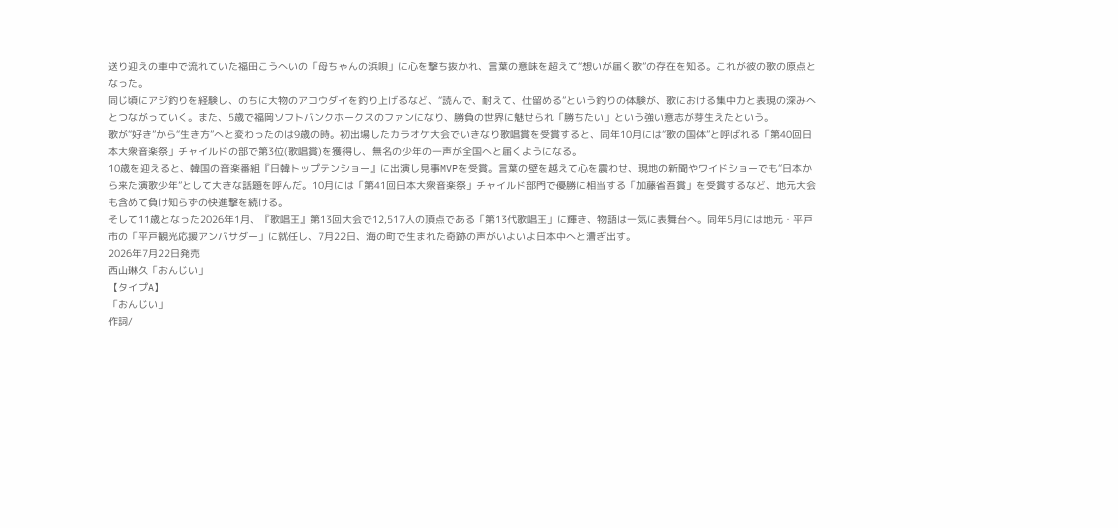送り迎えの車中で流れていた福田こうへいの「母ちゃんの浜唄」に心を撃ち抜かれ、言葉の意味を超えて“想いが届く歌”の存在を知る。これが彼の歌の原点となった。
同じ頃にアジ釣りを経験し、のちに大物のアコウダイを釣り上げるなど、“読んで、耐えて、仕留める”という釣りの体験が、歌における集中力と表現の深みへとつながっていく。また、5歳で福岡ソフトバンクホークスのファンになり、勝負の世界に魅せられ「勝ちたい」という強い意志が芽生えたという。
歌が“好き”から“生き方”へと変わったのは9歳の時。初出場したカラオケ大会でいきなり歌唱賞を受賞すると、同年10月には“歌の国体”と呼ばれる「第40回日本大衆音楽祭」チャイルドの部で第3位(歌唱賞)を獲得し、無名の少年の一声が全国へと届くようになる。
10歳を迎えると、韓国の音楽番組『日韓トップテンショー』に出演し見事MVPを受賞。言葉の壁を越えて心を震わせ、現地の新聞やワイドショーでも“日本から来た演歌少年”として大きな話題を呼んだ。10月には「第41回日本大衆音楽祭」チャイルド部門で優勝に相当する「加藤省吾賞」を受賞するなど、地元大会も含めて負け知らずの快進撃を続ける。
そして11歳となった2026年1月、『歌唱王』第13回大会で12,517人の頂点である「第13代歌唱王」に輝き、物語は一気に表舞台へ。同年5月には地元・平戸市の「平戸観光応援アンバサダー」に就任し、7月22日、海の町で生まれた奇跡の声がいよいよ日本中へと漕ぎ出す。
2026年7月22日発売
西山琳久「おんじい」
【タイプA】
「おんじい」
作詞/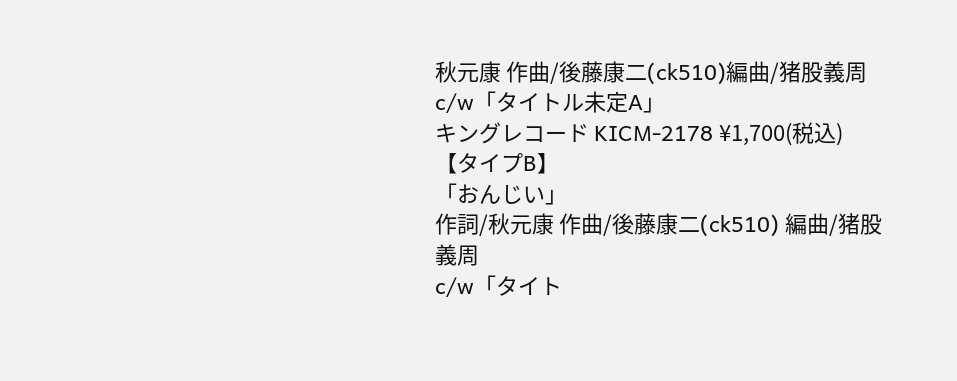秋元康 作曲/後藤康二(ck510)編曲/猪股義周
c/w「タイトル未定A」
キングレコード KICM-2178 ¥1,700(税込)
【タイプB】
「おんじい」
作詞/秋元康 作曲/後藤康二(ck510) 編曲/猪股義周
c/w「タイト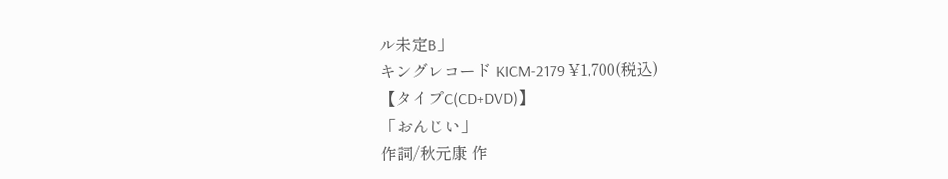ル未定B」
キングレコード KICM-2179 ¥1,700(税込)
【タイプC(CD+DVD)】
「おんじい」
作詞/秋元康 作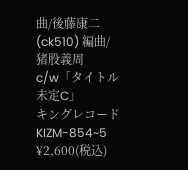曲/後藤康二(ck510) 編曲/猪股義周
c/w「タイトル未定C」
キングレコード KIZM-854~5 ¥2,600(税込)